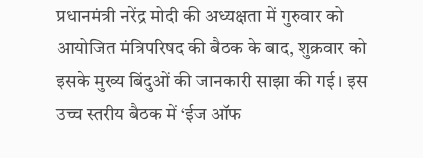प्रधानमंत्री नरेंद्र मोदी की अध्यक्षता में गुरुवार को आयोजित मंत्रिपरिषद की बैठक के बाद, शुक्रवार को इसके मुख्य बिंदुओं की जानकारी साझा की गई। इस उच्च स्तरीय बैठक में ‘ईज ऑफ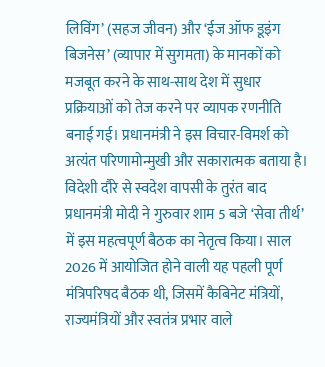लिविंग’ (सहज जीवन) और ‘ईज ऑफ डूइंग बिजनेस’ (व्यापार में सुगमता) के मानकों को मजबूत करने के साथ-साथ देश में सुधार प्रक्रियाओं को तेज करने पर व्यापक रणनीति बनाई गई। प्रधानमंत्री ने इस विचार-विमर्श को अत्यंत परिणामोन्मुखी और सकारात्मक बताया है।
विदेशी दौरे से स्वदेश वापसी के तुरंत बाद प्रधानमंत्री मोदी ने गुरुवार शाम 5 बजे ‘सेवा तीर्थ’ में इस महत्वपूर्ण बैठक का नेतृत्व किया। साल 2026 में आयोजित होने वाली यह पहली पूर्ण मंत्रिपरिषद बैठक थी, जिसमें कैबिनेट मंत्रियों, राज्यमंत्रियों और स्वतंत्र प्रभार वाले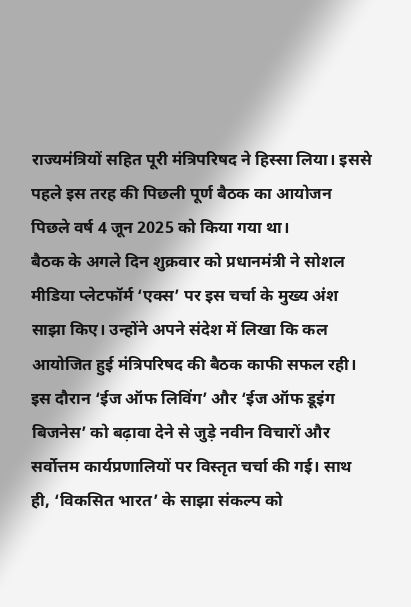राज्यमंत्रियों सहित पूरी मंत्रिपरिषद ने हिस्सा लिया। इससे पहले इस तरह की पिछली पूर्ण बैठक का आयोजन पिछले वर्ष 4 जून 2025 को किया गया था।
बैठक के अगले दिन शुक्रवार को प्रधानमंत्री ने सोशल मीडिया प्लेटफॉर्म ‘एक्स’ पर इस चर्चा के मुख्य अंश साझा किए। उन्होंने अपने संदेश में लिखा कि कल आयोजित हुई मंत्रिपरिषद की बैठक काफी सफल रही। इस दौरान ‘ईज ऑफ लिविंग’ और ‘ईज ऑफ डूइंग बिजनेस’ को बढ़ावा देने से जुड़े नवीन विचारों और सर्वोत्तम कार्यप्रणालियों पर विस्तृत चर्चा की गई। साथ ही, ‘विकसित भारत’ के साझा संकल्प को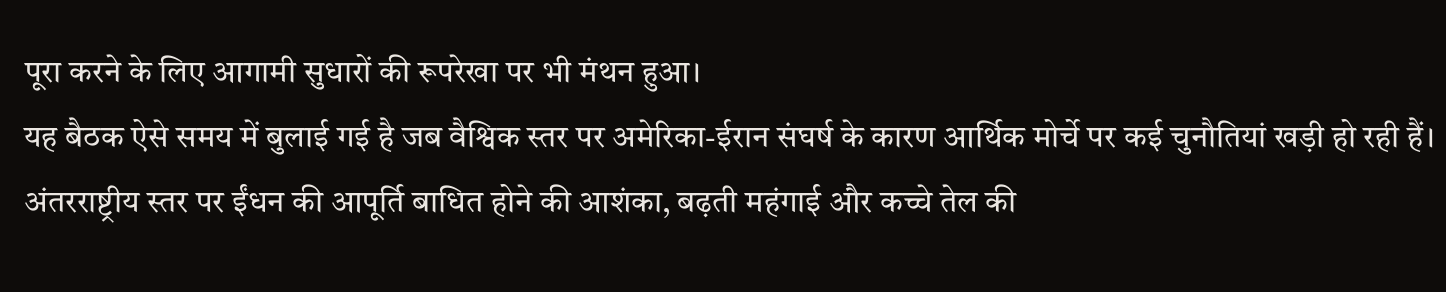पूरा करने के लिए आगामी सुधारों की रूपरेखा पर भी मंथन हुआ।
यह बैठक ऐसे समय में बुलाई गई है जब वैश्विक स्तर पर अमेरिका-ईरान संघर्ष के कारण आर्थिक मोर्चे पर कई चुनौतियां खड़ी हो रही हैं। अंतरराष्ट्रीय स्तर पर ईंधन की आपूर्ति बाधित होने की आशंका, बढ़ती महंगाई और कच्चे तेल की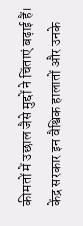कीमतों में उछाल जैसे मुद्दों ने चिंताएं बढ़ाई हैं। केंद्र सरकार इन वैश्विक हालातों और उनके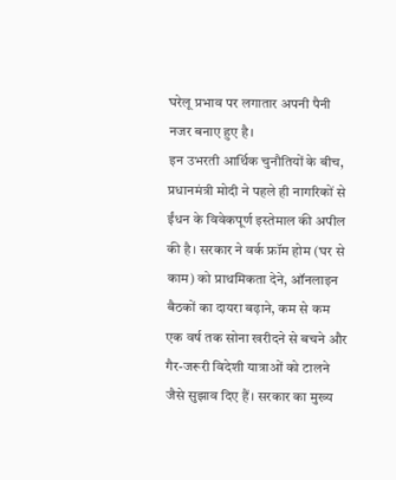घरेलू प्रभाव पर लगातार अपनी पैनी नजर बनाए हुए है।
इन उभरती आर्थिक चुनौतियों के बीच, प्रधानमंत्री मोदी ने पहले ही नागरिकों से ईंधन के विवेकपूर्ण इस्तेमाल की अपील की है। सरकार ने वर्क फ्रॉम होम (घर से काम) को प्राथमिकता देने, ऑनलाइन बैठकों का दायरा बढ़ाने, कम से कम एक वर्ष तक सोना खरीदने से बचने और गैर-जरूरी विदेशी यात्राओं को टालने जैसे सुझाव दिए हैं। सरकार का मुख्य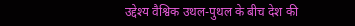उद्देश्य वैश्विक उथल-पुथल के बीच देश की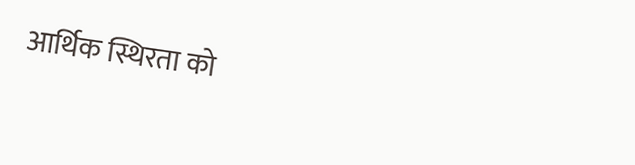आर्थिक स्थिरता को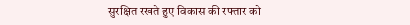सुरक्षित रखते हुए विकास की रफ्तार को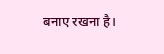बनाए रखना है।